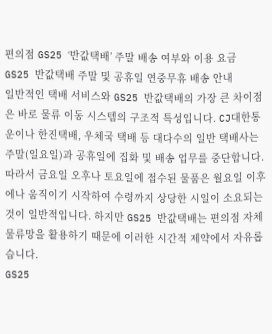편의점 GS25 ‘반값택배’ 주말 배송 여부와 이용 요금
GS25 반값택배 주말 및 공휴일 연중무휴 배송 안내
일반적인 택배 서비스와 GS25 반값택배의 가장 큰 차이점은 바로 물류 이동 시스템의 구조적 특성입니다. CJ대한통운이나 한진택배, 우체국 택배 등 대다수의 일반 택배사는 주말(일요일)과 공휴일에 집화 및 배송 업무를 중단합니다. 따라서 금요일 오후나 토요일에 접수된 물품은 월요일 이후에나 움직이기 시작하여 수령까지 상당한 시일이 소요되는 것이 일반적입니다. 하지만 GS25 반값택배는 편의점 자체 물류망을 활용하기 때문에 이러한 시간적 제약에서 자유롭습니다.
GS25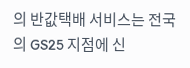의 반값택배 서비스는 전국의 GS25 지점에 신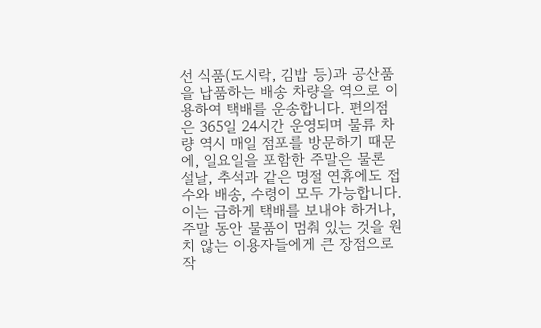선 식품(도시락, 김밥 등)과 공산품을 납품하는 배송 차량을 역으로 이용하여 택배를 운송합니다. 편의점은 365일 24시간 운영되며 물류 차량 역시 매일 점포를 방문하기 때문에, 일요일을 포함한 주말은 물론 설날, 추석과 같은 명절 연휴에도 접수와 배송, 수령이 모두 가능합니다. 이는 급하게 택배를 보내야 하거나, 주말 동안 물품이 멈춰 있는 것을 원치 않는 이용자들에게 큰 장점으로 작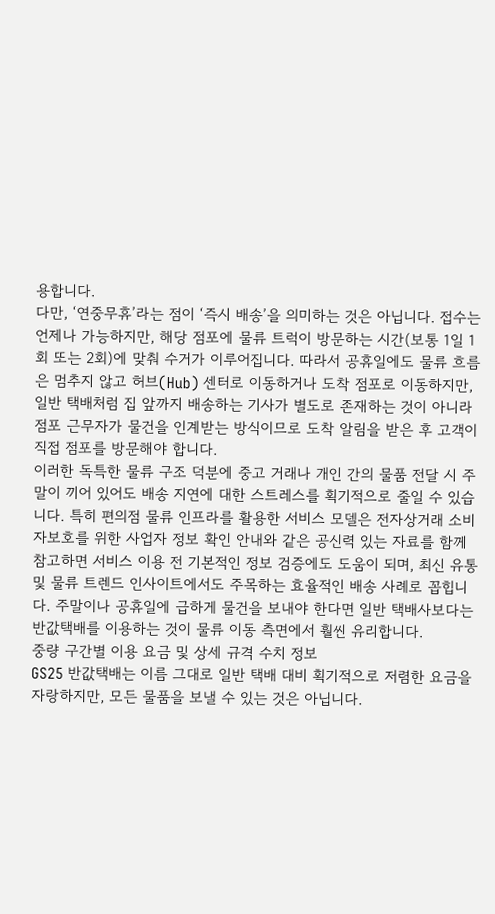용합니다.
다만, ‘연중무휴’라는 점이 ‘즉시 배송’을 의미하는 것은 아닙니다. 접수는 언제나 가능하지만, 해당 점포에 물류 트럭이 방문하는 시간(보통 1일 1회 또는 2회)에 맞춰 수거가 이루어집니다. 따라서 공휴일에도 물류 흐름은 멈추지 않고 허브(Hub) 센터로 이동하거나 도착 점포로 이동하지만, 일반 택배처럼 집 앞까지 배송하는 기사가 별도로 존재하는 것이 아니라 점포 근무자가 물건을 인계받는 방식이므로 도착 알림을 받은 후 고객이 직접 점포를 방문해야 합니다.
이러한 독특한 물류 구조 덕분에 중고 거래나 개인 간의 물품 전달 시 주말이 끼어 있어도 배송 지연에 대한 스트레스를 획기적으로 줄일 수 있습니다. 특히 편의점 물류 인프라를 활용한 서비스 모델은 전자상거래 소비자보호를 위한 사업자 정보 확인 안내와 같은 공신력 있는 자료를 함께 참고하면 서비스 이용 전 기본적인 정보 검증에도 도움이 되며, 최신 유통 및 물류 트렌드 인사이트에서도 주목하는 효율적인 배송 사례로 꼽힙니다. 주말이나 공휴일에 급하게 물건을 보내야 한다면 일반 택배사보다는 반값택배를 이용하는 것이 물류 이동 측면에서 훨씬 유리합니다.
중량 구간별 이용 요금 및 상세 규격 수치 정보
GS25 반값택배는 이름 그대로 일반 택배 대비 획기적으로 저렴한 요금을 자랑하지만, 모든 물품을 보낼 수 있는 것은 아닙니다.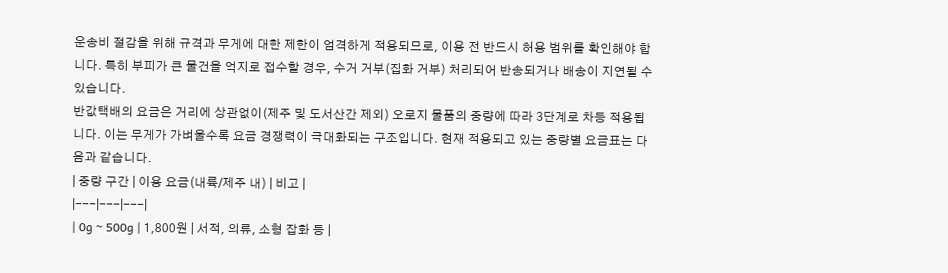운송비 절감을 위해 규격과 무게에 대한 제한이 엄격하게 적용되므로, 이용 전 반드시 허용 범위를 확인해야 합니다. 특히 부피가 큰 물건을 억지로 접수할 경우, 수거 거부(집화 거부) 처리되어 반송되거나 배송이 지연될 수 있습니다.
반값택배의 요금은 거리에 상관없이(제주 및 도서산간 제외) 오로지 물품의 중량에 따라 3단계로 차등 적용됩니다. 이는 무게가 가벼울수록 요금 경쟁력이 극대화되는 구조입니다. 현재 적용되고 있는 중량별 요금표는 다음과 같습니다.
| 중량 구간 | 이용 요금(내륙/제주 내) | 비고 |
|---|---|---|
| 0g ~ 500g | 1,800원 | 서적, 의류, 소형 잡화 등 |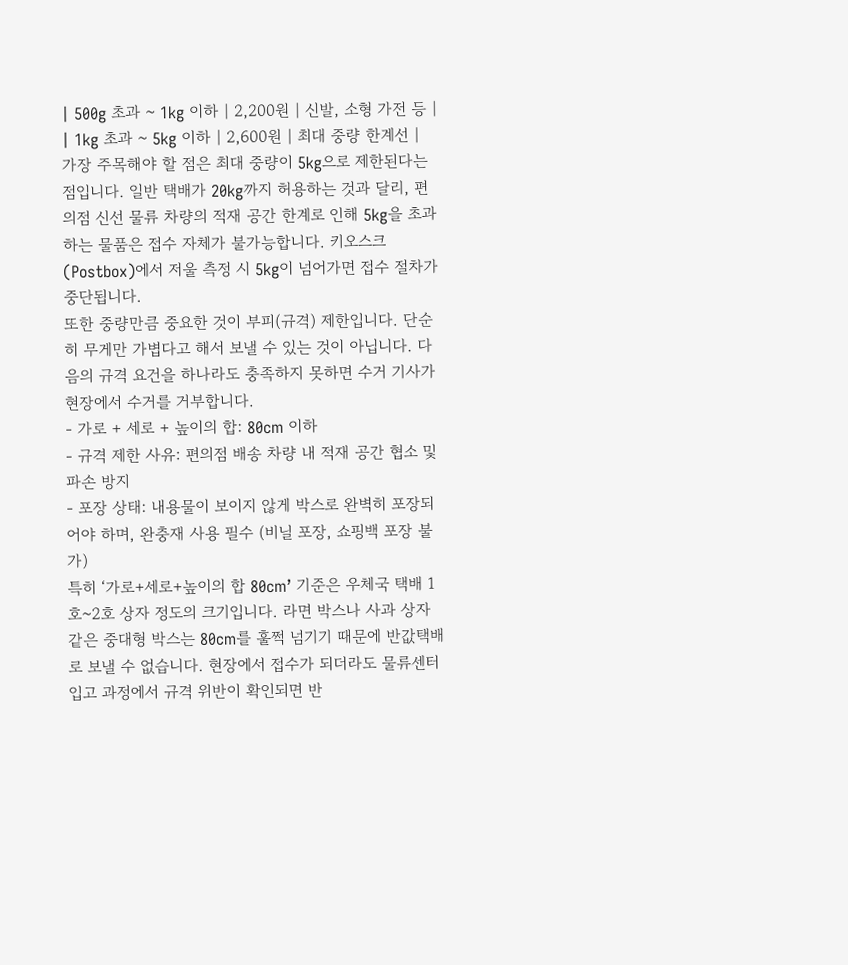| 500g 초과 ~ 1kg 이하 | 2,200원 | 신발, 소형 가전 등 |
| 1kg 초과 ~ 5kg 이하 | 2,600원 | 최대 중량 한계선 |
가장 주목해야 할 점은 최대 중량이 5kg으로 제한된다는 점입니다. 일반 택배가 20kg까지 허용하는 것과 달리, 편의점 신선 물류 차량의 적재 공간 한계로 인해 5kg을 초과하는 물품은 접수 자체가 불가능합니다. 키오스크(Postbox)에서 저울 측정 시 5kg이 넘어가면 접수 절차가 중단됩니다.
또한 중량만큼 중요한 것이 부피(규격) 제한입니다. 단순히 무게만 가볍다고 해서 보낼 수 있는 것이 아닙니다. 다음의 규격 요건을 하나라도 충족하지 못하면 수거 기사가 현장에서 수거를 거부합니다.
- 가로 + 세로 + 높이의 합: 80cm 이하
- 규격 제한 사유: 편의점 배송 차량 내 적재 공간 협소 및 파손 방지
- 포장 상태: 내용물이 보이지 않게 박스로 완벽히 포장되어야 하며, 완충재 사용 필수 (비닐 포장, 쇼핑백 포장 불가)
특히 ‘가로+세로+높이의 합 80cm’ 기준은 우체국 택배 1호~2호 상자 정도의 크기입니다. 라면 박스나 사과 상자 같은 중대형 박스는 80cm를 훌쩍 넘기기 때문에 반값택배로 보낼 수 없습니다. 현장에서 접수가 되더라도 물류센터 입고 과정에서 규격 위반이 확인되면 반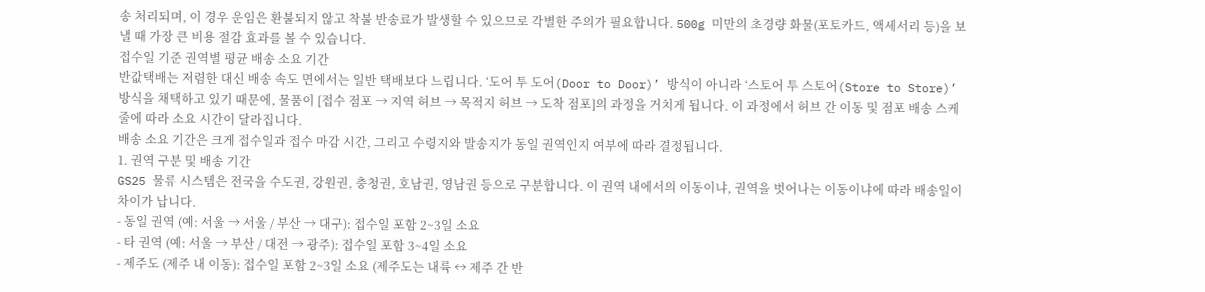송 처리되며, 이 경우 운임은 환불되지 않고 착불 반송료가 발생할 수 있으므로 각별한 주의가 필요합니다. 500g 미만의 초경량 화물(포토카드, 액세서리 등)을 보낼 때 가장 큰 비용 절감 효과를 볼 수 있습니다.
접수일 기준 권역별 평균 배송 소요 기간
반값택배는 저렴한 대신 배송 속도 면에서는 일반 택배보다 느립니다. ‘도어 투 도어(Door to Door)’ 방식이 아니라 ‘스토어 투 스토어(Store to Store)’ 방식을 채택하고 있기 때문에, 물품이 [접수 점포 → 지역 허브 → 목적지 허브 → 도착 점포]의 과정을 거치게 됩니다. 이 과정에서 허브 간 이동 및 점포 배송 스케줄에 따라 소요 시간이 달라집니다.
배송 소요 기간은 크게 접수일과 접수 마감 시간, 그리고 수령지와 발송지가 동일 권역인지 여부에 따라 결정됩니다.
1. 권역 구분 및 배송 기간
GS25 물류 시스템은 전국을 수도권, 강원권, 충청권, 호남권, 영남권 등으로 구분합니다. 이 권역 내에서의 이동이냐, 권역을 벗어나는 이동이냐에 따라 배송일이 차이가 납니다.
- 동일 권역 (예: 서울 → 서울 / 부산 → 대구): 접수일 포함 2~3일 소요
- 타 권역 (예: 서울 → 부산 / 대전 → 광주): 접수일 포함 3~4일 소요
- 제주도 (제주 내 이동): 접수일 포함 2~3일 소요 (제주도는 내륙 ↔ 제주 간 반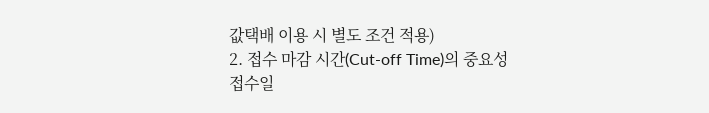값택배 이용 시 별도 조건 적용)
2. 접수 마감 시간(Cut-off Time)의 중요성
접수일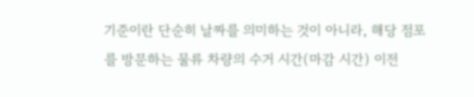기준이란 단순히 날짜를 의미하는 것이 아니라, 해당 점포를 방문하는 물류 차량의 수거 시간(마감 시간) 이전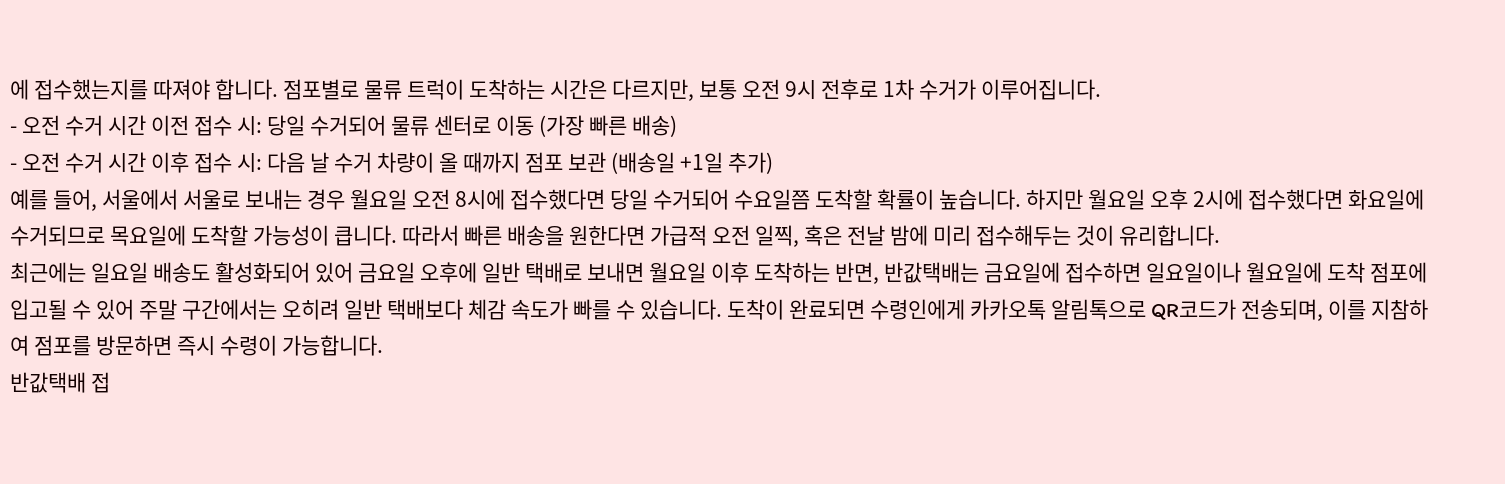에 접수했는지를 따져야 합니다. 점포별로 물류 트럭이 도착하는 시간은 다르지만, 보통 오전 9시 전후로 1차 수거가 이루어집니다.
- 오전 수거 시간 이전 접수 시: 당일 수거되어 물류 센터로 이동 (가장 빠른 배송)
- 오전 수거 시간 이후 접수 시: 다음 날 수거 차량이 올 때까지 점포 보관 (배송일 +1일 추가)
예를 들어, 서울에서 서울로 보내는 경우 월요일 오전 8시에 접수했다면 당일 수거되어 수요일쯤 도착할 확률이 높습니다. 하지만 월요일 오후 2시에 접수했다면 화요일에 수거되므로 목요일에 도착할 가능성이 큽니다. 따라서 빠른 배송을 원한다면 가급적 오전 일찍, 혹은 전날 밤에 미리 접수해두는 것이 유리합니다.
최근에는 일요일 배송도 활성화되어 있어 금요일 오후에 일반 택배로 보내면 월요일 이후 도착하는 반면, 반값택배는 금요일에 접수하면 일요일이나 월요일에 도착 점포에 입고될 수 있어 주말 구간에서는 오히려 일반 택배보다 체감 속도가 빠를 수 있습니다. 도착이 완료되면 수령인에게 카카오톡 알림톡으로 QR코드가 전송되며, 이를 지참하여 점포를 방문하면 즉시 수령이 가능합니다.
반값택배 접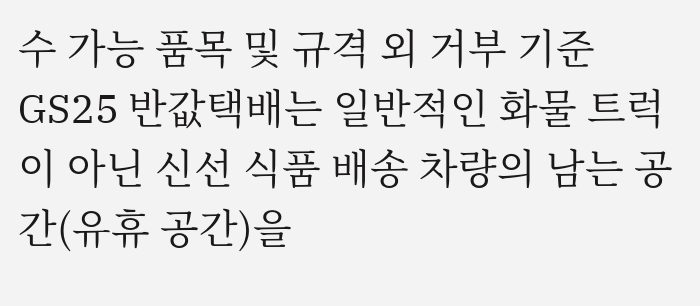수 가능 품목 및 규격 외 거부 기준
GS25 반값택배는 일반적인 화물 트럭이 아닌 신선 식품 배송 차량의 남는 공간(유휴 공간)을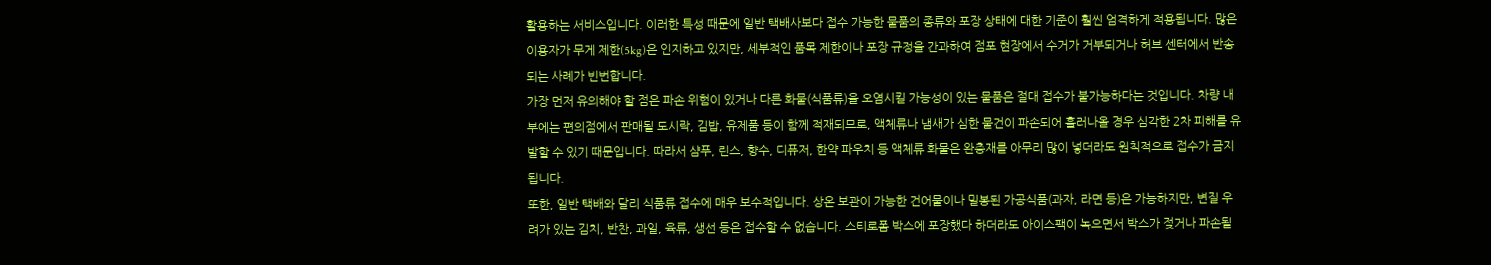활용하는 서비스입니다. 이러한 특성 때문에 일반 택배사보다 접수 가능한 물품의 종류와 포장 상태에 대한 기준이 훨씬 엄격하게 적용됩니다. 많은 이용자가 무게 제한(5kg)은 인지하고 있지만, 세부적인 품목 제한이나 포장 규정을 간과하여 점포 현장에서 수거가 거부되거나 허브 센터에서 반송되는 사례가 빈번합니다.
가장 먼저 유의해야 할 점은 파손 위험이 있거나 다른 화물(식품류)을 오염시킬 가능성이 있는 물품은 절대 접수가 불가능하다는 것입니다. 차량 내부에는 편의점에서 판매될 도시락, 김밥, 유제품 등이 함께 적재되므로, 액체류나 냄새가 심한 물건이 파손되어 흘러나올 경우 심각한 2차 피해를 유발할 수 있기 때문입니다. 따라서 샴푸, 린스, 향수, 디퓨저, 한약 파우치 등 액체류 화물은 완충재를 아무리 많이 넣더라도 원칙적으로 접수가 금지됩니다.
또한, 일반 택배와 달리 식품류 접수에 매우 보수적입니다. 상온 보관이 가능한 건어물이나 밀봉된 가공식품(과자, 라면 등)은 가능하지만, 변질 우려가 있는 김치, 반찬, 과일, 육류, 생선 등은 접수할 수 없습니다. 스티로폼 박스에 포장했다 하더라도 아이스팩이 녹으면서 박스가 젖거나 파손될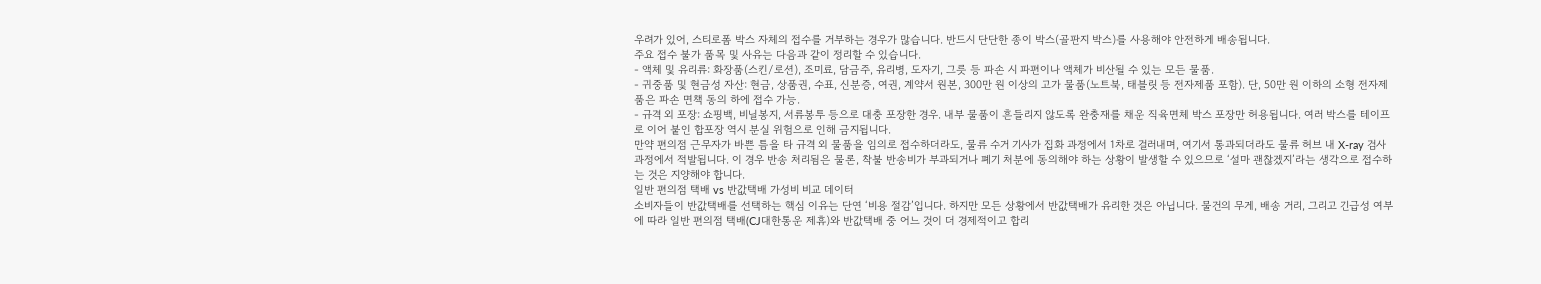우려가 있어, 스티로폼 박스 자체의 접수를 거부하는 경우가 많습니다. 반드시 단단한 종이 박스(골판지 박스)를 사용해야 안전하게 배송됩니다.
주요 접수 불가 품목 및 사유는 다음과 같이 정리할 수 있습니다.
- 액체 및 유리류: 화장품(스킨/로션), 조미료, 담금주, 유리병, 도자기, 그릇 등 파손 시 파편이나 액체가 비산될 수 있는 모든 물품.
- 귀중품 및 현금성 자산: 현금, 상품권, 수표, 신분증, 여권, 계약서 원본, 300만 원 이상의 고가 물품(노트북, 태블릿 등 전자제품 포함). 단, 50만 원 이하의 소형 전자제품은 파손 면책 동의 하에 접수 가능.
- 규격 외 포장: 쇼핑백, 비닐봉지, 서류봉투 등으로 대충 포장한 경우. 내부 물품이 흔들리지 않도록 완충재를 채운 직육면체 박스 포장만 허용됩니다. 여러 박스를 테이프로 이어 붙인 합포장 역시 분실 위험으로 인해 금지됩니다.
만약 편의점 근무자가 바쁜 틈을 타 규격 외 물품을 임의로 접수하더라도, 물류 수거 기사가 집화 과정에서 1차로 걸러내며, 여기서 통과되더라도 물류 허브 내 X-ray 검사 과정에서 적발됩니다. 이 경우 반송 처리됨은 물론, 착불 반송비가 부과되거나 폐기 처분에 동의해야 하는 상황이 발생할 수 있으므로 ‘설마 괜찮겠지’라는 생각으로 접수하는 것은 지양해야 합니다.
일반 편의점 택배 vs 반값택배 가성비 비교 데이터
소비자들이 반값택배를 선택하는 핵심 이유는 단연 ‘비용 절감’입니다. 하지만 모든 상황에서 반값택배가 유리한 것은 아닙니다. 물건의 무게, 배송 거리, 그리고 긴급성 여부에 따라 일반 편의점 택배(CJ대한통운 제휴)와 반값택배 중 어느 것이 더 경제적이고 합리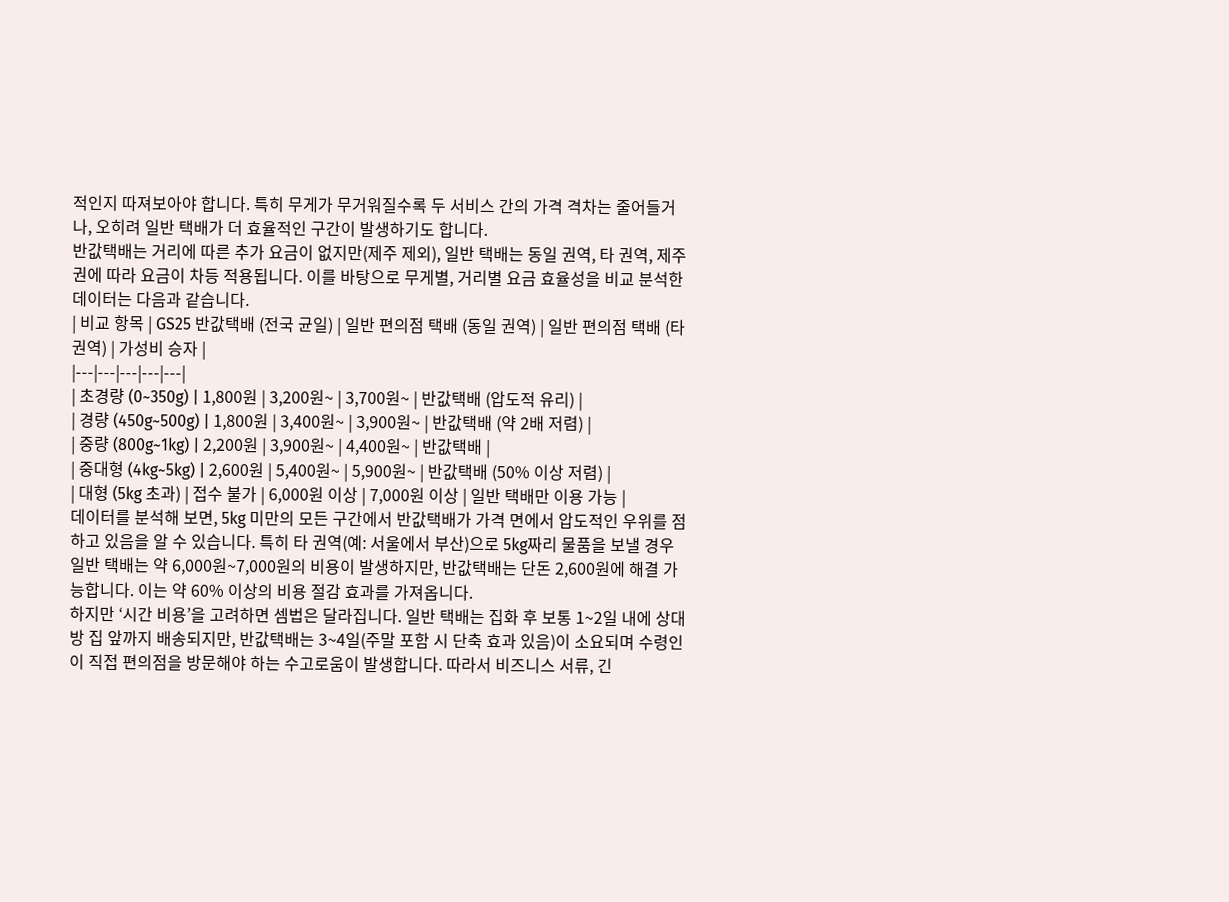적인지 따져보아야 합니다. 특히 무게가 무거워질수록 두 서비스 간의 가격 격차는 줄어들거나, 오히려 일반 택배가 더 효율적인 구간이 발생하기도 합니다.
반값택배는 거리에 따른 추가 요금이 없지만(제주 제외), 일반 택배는 동일 권역, 타 권역, 제주권에 따라 요금이 차등 적용됩니다. 이를 바탕으로 무게별, 거리별 요금 효율성을 비교 분석한 데이터는 다음과 같습니다.
| 비교 항목 | GS25 반값택배 (전국 균일) | 일반 편의점 택배 (동일 권역) | 일반 편의점 택배 (타 권역) | 가성비 승자 |
|---|---|---|---|---|
| 초경량 (0~350g) | 1,800원 | 3,200원~ | 3,700원~ | 반값택배 (압도적 유리) |
| 경량 (450g~500g) | 1,800원 | 3,400원~ | 3,900원~ | 반값택배 (약 2배 저렴) |
| 중량 (800g~1kg) | 2,200원 | 3,900원~ | 4,400원~ | 반값택배 |
| 중대형 (4kg~5kg) | 2,600원 | 5,400원~ | 5,900원~ | 반값택배 (50% 이상 저렴) |
| 대형 (5kg 초과) | 접수 불가 | 6,000원 이상 | 7,000원 이상 | 일반 택배만 이용 가능 |
데이터를 분석해 보면, 5kg 미만의 모든 구간에서 반값택배가 가격 면에서 압도적인 우위를 점하고 있음을 알 수 있습니다. 특히 타 권역(예: 서울에서 부산)으로 5kg짜리 물품을 보낼 경우 일반 택배는 약 6,000원~7,000원의 비용이 발생하지만, 반값택배는 단돈 2,600원에 해결 가능합니다. 이는 약 60% 이상의 비용 절감 효과를 가져옵니다.
하지만 ‘시간 비용’을 고려하면 셈법은 달라집니다. 일반 택배는 집화 후 보통 1~2일 내에 상대방 집 앞까지 배송되지만, 반값택배는 3~4일(주말 포함 시 단축 효과 있음)이 소요되며 수령인이 직접 편의점을 방문해야 하는 수고로움이 발생합니다. 따라서 비즈니스 서류, 긴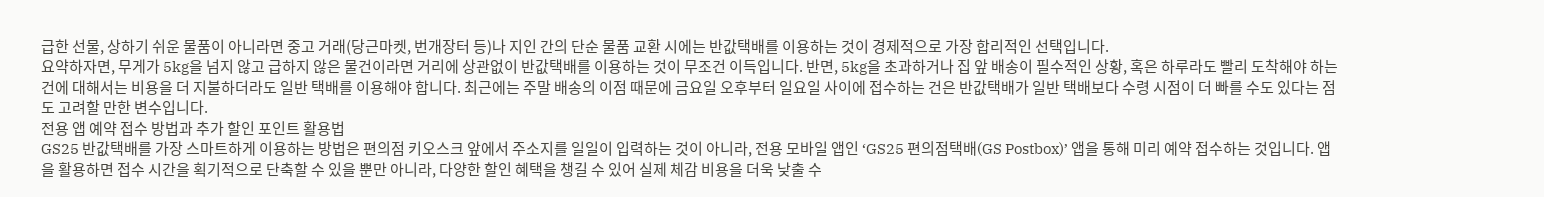급한 선물, 상하기 쉬운 물품이 아니라면 중고 거래(당근마켓, 번개장터 등)나 지인 간의 단순 물품 교환 시에는 반값택배를 이용하는 것이 경제적으로 가장 합리적인 선택입니다.
요약하자면, 무게가 5kg을 넘지 않고 급하지 않은 물건이라면 거리에 상관없이 반값택배를 이용하는 것이 무조건 이득입니다. 반면, 5kg을 초과하거나 집 앞 배송이 필수적인 상황, 혹은 하루라도 빨리 도착해야 하는 건에 대해서는 비용을 더 지불하더라도 일반 택배를 이용해야 합니다. 최근에는 주말 배송의 이점 때문에 금요일 오후부터 일요일 사이에 접수하는 건은 반값택배가 일반 택배보다 수령 시점이 더 빠를 수도 있다는 점도 고려할 만한 변수입니다.
전용 앱 예약 접수 방법과 추가 할인 포인트 활용법
GS25 반값택배를 가장 스마트하게 이용하는 방법은 편의점 키오스크 앞에서 주소지를 일일이 입력하는 것이 아니라, 전용 모바일 앱인 ‘GS25 편의점택배(GS Postbox)’ 앱을 통해 미리 예약 접수하는 것입니다. 앱을 활용하면 접수 시간을 획기적으로 단축할 수 있을 뿐만 아니라, 다양한 할인 혜택을 챙길 수 있어 실제 체감 비용을 더욱 낮출 수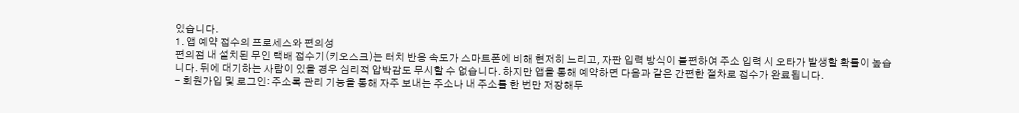있습니다.
1. 앱 예약 접수의 프로세스와 편의성
편의점 내 설치된 무인 택배 접수기(키오스크)는 터치 반응 속도가 스마트폰에 비해 현저히 느리고, 자판 입력 방식이 불편하여 주소 입력 시 오타가 발생할 확률이 높습니다. 뒤에 대기하는 사람이 있을 경우 심리적 압박감도 무시할 수 없습니다. 하지만 앱을 통해 예약하면 다음과 같은 간편한 절차로 접수가 완료됩니다.
- 회원가입 및 로그인: 주소록 관리 기능을 통해 자주 보내는 주소나 내 주소를 한 번만 저장해두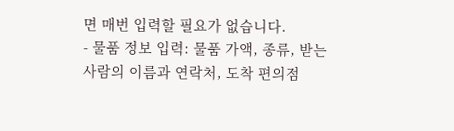면 매번 입력할 필요가 없습니다.
- 물품 정보 입력: 물품 가액, 종류, 받는 사람의 이름과 연락처, 도착 편의점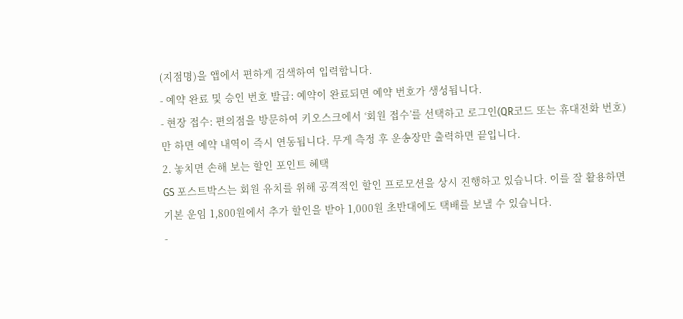(지점명)을 앱에서 편하게 검색하여 입력합니다.
- 예약 완료 및 승인 번호 발급: 예약이 완료되면 예약 번호가 생성됩니다.
- 현장 접수: 편의점을 방문하여 키오스크에서 ‘회원 접수’를 선택하고 로그인(QR코드 또는 휴대전화 번호)만 하면 예약 내역이 즉시 연동됩니다. 무게 측정 후 운송장만 출력하면 끝입니다.
2. 놓치면 손해 보는 할인 포인트 혜택
GS 포스트박스는 회원 유치를 위해 공격적인 할인 프로모션을 상시 진행하고 있습니다. 이를 잘 활용하면 기본 운임 1,800원에서 추가 할인을 받아 1,000원 초반대에도 택배를 보낼 수 있습니다.
-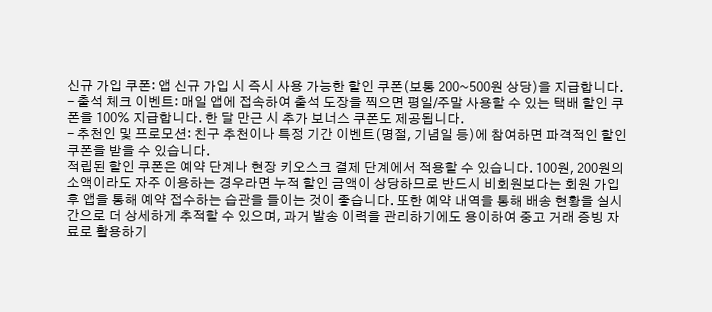신규 가입 쿠폰: 앱 신규 가입 시 즉시 사용 가능한 할인 쿠폰(보통 200~500원 상당)을 지급합니다.
- 출석 체크 이벤트: 매일 앱에 접속하여 출석 도장을 찍으면 평일/주말 사용할 수 있는 택배 할인 쿠폰을 100% 지급합니다. 한 달 만근 시 추가 보너스 쿠폰도 제공됩니다.
- 추천인 및 프로모션: 친구 추천이나 특정 기간 이벤트(명절, 기념일 등)에 참여하면 파격적인 할인 쿠폰을 받을 수 있습니다.
적립된 할인 쿠폰은 예약 단계나 현장 키오스크 결제 단계에서 적용할 수 있습니다. 100원, 200원의 소액이라도 자주 이용하는 경우라면 누적 할인 금액이 상당하므로 반드시 비회원보다는 회원 가입 후 앱을 통해 예약 접수하는 습관을 들이는 것이 좋습니다. 또한 예약 내역을 통해 배송 현황을 실시간으로 더 상세하게 추적할 수 있으며, 과거 발송 이력을 관리하기에도 용이하여 중고 거래 증빙 자료로 활용하기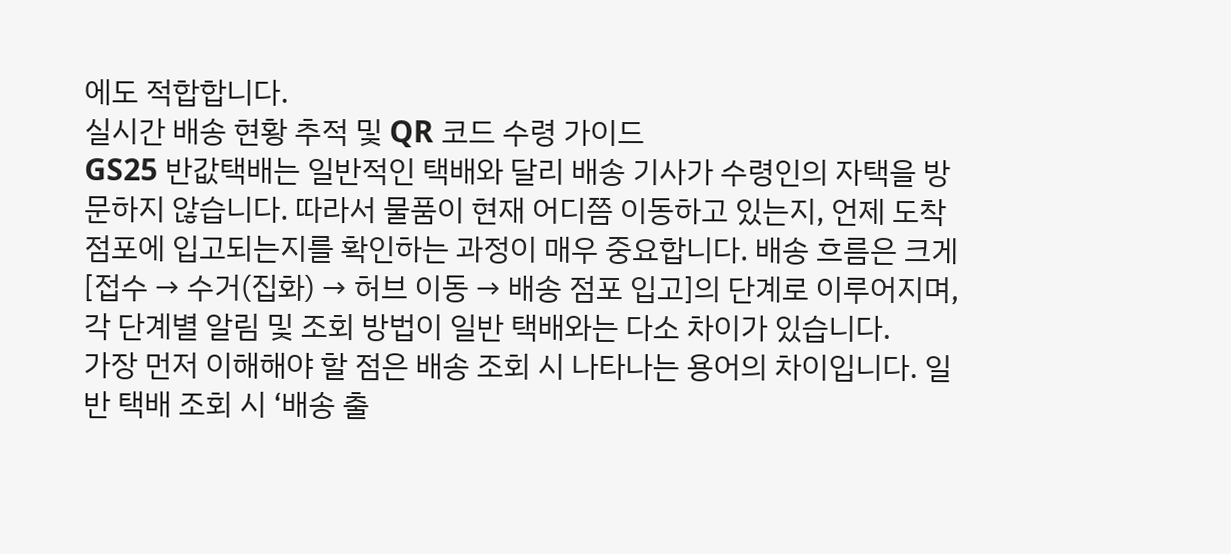에도 적합합니다.
실시간 배송 현황 추적 및 QR 코드 수령 가이드
GS25 반값택배는 일반적인 택배와 달리 배송 기사가 수령인의 자택을 방문하지 않습니다. 따라서 물품이 현재 어디쯤 이동하고 있는지, 언제 도착 점포에 입고되는지를 확인하는 과정이 매우 중요합니다. 배송 흐름은 크게 [접수 → 수거(집화) → 허브 이동 → 배송 점포 입고]의 단계로 이루어지며, 각 단계별 알림 및 조회 방법이 일반 택배와는 다소 차이가 있습니다.
가장 먼저 이해해야 할 점은 배송 조회 시 나타나는 용어의 차이입니다. 일반 택배 조회 시 ‘배송 출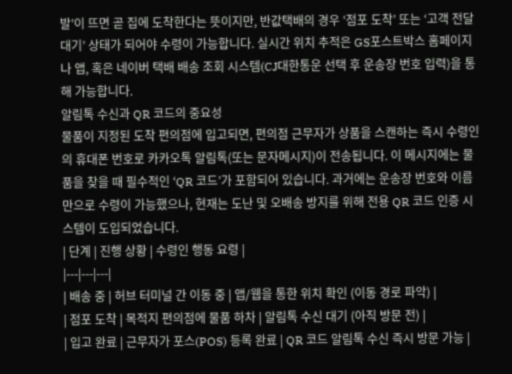발’이 뜨면 곧 집에 도착한다는 뜻이지만, 반값택배의 경우 ‘점포 도착’ 또는 ‘고객 전달 대기’ 상태가 되어야 수령이 가능합니다. 실시간 위치 추적은 GS포스트박스 홈페이지나 앱, 혹은 네이버 택배 배송 조회 시스템(CJ대한통운 선택 후 운송장 번호 입력)을 통해 가능합니다.
알림톡 수신과 QR 코드의 중요성
물품이 지정된 도착 편의점에 입고되면, 편의점 근무자가 상품을 스캔하는 즉시 수령인의 휴대폰 번호로 카카오톡 알림톡(또는 문자메시지)이 전송됩니다. 이 메시지에는 물품을 찾을 때 필수적인 ‘QR 코드’가 포함되어 있습니다. 과거에는 운송장 번호와 이름만으로 수령이 가능했으나, 현재는 도난 및 오배송 방지를 위해 전용 QR 코드 인증 시스템이 도입되었습니다.
| 단계 | 진행 상황 | 수령인 행동 요령 |
|---|---|---|
| 배송 중 | 허브 터미널 간 이동 중 | 앱/웹을 통한 위치 확인 (이동 경로 파악) |
| 점포 도착 | 목적지 편의점에 물품 하차 | 알림톡 수신 대기 (아직 방문 전) |
| 입고 완료 | 근무자가 포스(POS) 등록 완료 | QR 코드 알림톡 수신 즉시 방문 가능 |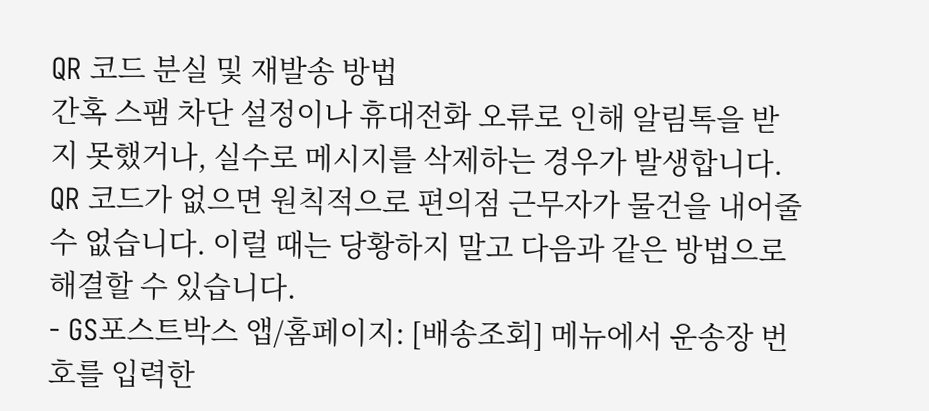QR 코드 분실 및 재발송 방법
간혹 스팸 차단 설정이나 휴대전화 오류로 인해 알림톡을 받지 못했거나, 실수로 메시지를 삭제하는 경우가 발생합니다. QR 코드가 없으면 원칙적으로 편의점 근무자가 물건을 내어줄 수 없습니다. 이럴 때는 당황하지 말고 다음과 같은 방법으로 해결할 수 있습니다.
- GS포스트박스 앱/홈페이지: [배송조회] 메뉴에서 운송장 번호를 입력한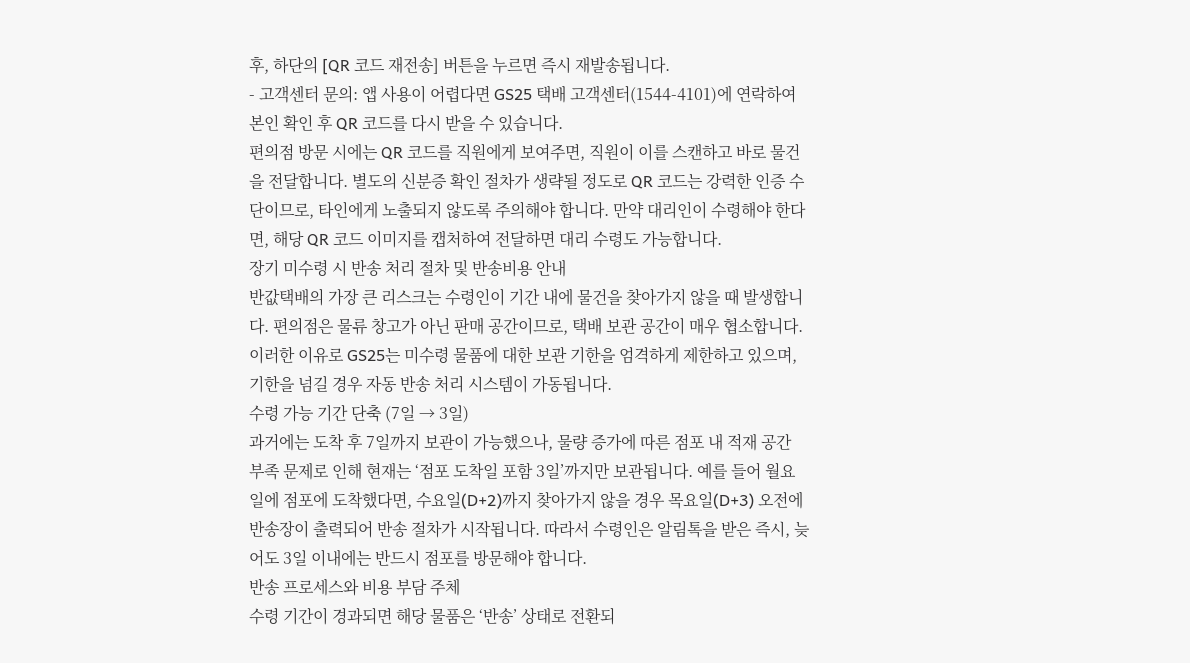후, 하단의 [QR 코드 재전송] 버튼을 누르면 즉시 재발송됩니다.
- 고객센터 문의: 앱 사용이 어렵다면 GS25 택배 고객센터(1544-4101)에 연락하여 본인 확인 후 QR 코드를 다시 받을 수 있습니다.
편의점 방문 시에는 QR 코드를 직원에게 보여주면, 직원이 이를 스캔하고 바로 물건을 전달합니다. 별도의 신분증 확인 절차가 생략될 정도로 QR 코드는 강력한 인증 수단이므로, 타인에게 노출되지 않도록 주의해야 합니다. 만약 대리인이 수령해야 한다면, 해당 QR 코드 이미지를 캡처하여 전달하면 대리 수령도 가능합니다.
장기 미수령 시 반송 처리 절차 및 반송비용 안내
반값택배의 가장 큰 리스크는 수령인이 기간 내에 물건을 찾아가지 않을 때 발생합니다. 편의점은 물류 창고가 아닌 판매 공간이므로, 택배 보관 공간이 매우 협소합니다. 이러한 이유로 GS25는 미수령 물품에 대한 보관 기한을 엄격하게 제한하고 있으며, 기한을 넘길 경우 자동 반송 처리 시스템이 가동됩니다.
수령 가능 기간 단축 (7일 → 3일)
과거에는 도착 후 7일까지 보관이 가능했으나, 물량 증가에 따른 점포 내 적재 공간 부족 문제로 인해 현재는 ‘점포 도착일 포함 3일’까지만 보관됩니다. 예를 들어 월요일에 점포에 도착했다면, 수요일(D+2)까지 찾아가지 않을 경우 목요일(D+3) 오전에 반송장이 출력되어 반송 절차가 시작됩니다. 따라서 수령인은 알림톡을 받은 즉시, 늦어도 3일 이내에는 반드시 점포를 방문해야 합니다.
반송 프로세스와 비용 부담 주체
수령 기간이 경과되면 해당 물품은 ‘반송’ 상태로 전환되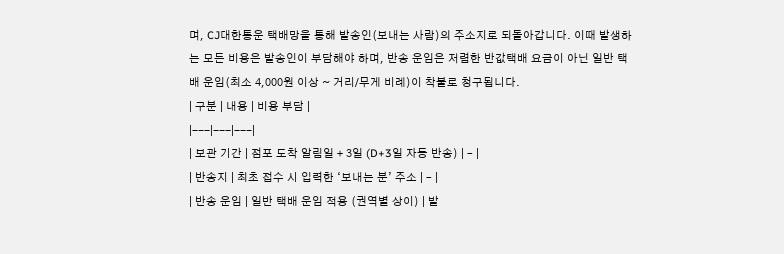며, CJ대한통운 택배망을 통해 발송인(보내는 사람)의 주소지로 되돌아갑니다. 이때 발생하는 모든 비용은 발송인이 부담해야 하며, 반송 운임은 저렴한 반값택배 요금이 아닌 일반 택배 운임(최소 4,000원 이상 ~ 거리/무게 비례)이 착불로 청구됩니다.
| 구분 | 내용 | 비용 부담 |
|---|---|---|
| 보관 기간 | 점포 도착 알림일 + 3일 (D+3일 자동 반송) | – |
| 반송지 | 최초 접수 시 입력한 ‘보내는 분’ 주소 | – |
| 반송 운임 | 일반 택배 운임 적용 (권역별 상이) | 발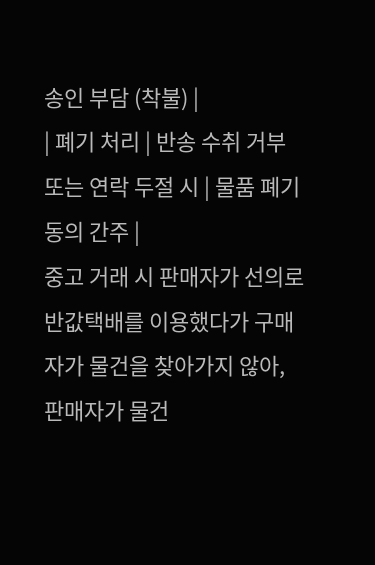송인 부담 (착불) |
| 폐기 처리 | 반송 수취 거부 또는 연락 두절 시 | 물품 폐기 동의 간주 |
중고 거래 시 판매자가 선의로 반값택배를 이용했다가 구매자가 물건을 찾아가지 않아, 판매자가 물건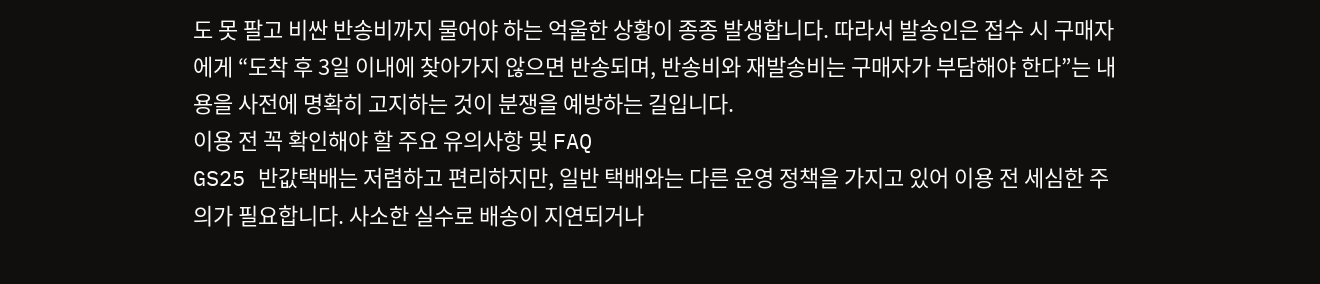도 못 팔고 비싼 반송비까지 물어야 하는 억울한 상황이 종종 발생합니다. 따라서 발송인은 접수 시 구매자에게 “도착 후 3일 이내에 찾아가지 않으면 반송되며, 반송비와 재발송비는 구매자가 부담해야 한다”는 내용을 사전에 명확히 고지하는 것이 분쟁을 예방하는 길입니다.
이용 전 꼭 확인해야 할 주요 유의사항 및 FAQ
GS25 반값택배는 저렴하고 편리하지만, 일반 택배와는 다른 운영 정책을 가지고 있어 이용 전 세심한 주의가 필요합니다. 사소한 실수로 배송이 지연되거나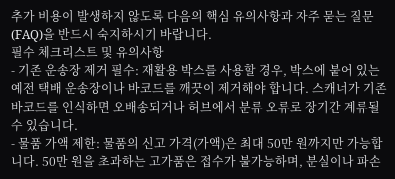추가 비용이 발생하지 않도록 다음의 핵심 유의사항과 자주 묻는 질문(FAQ)을 반드시 숙지하시기 바랍니다.
필수 체크리스트 및 유의사항
- 기존 운송장 제거 필수: 재활용 박스를 사용할 경우, 박스에 붙어 있는 예전 택배 운송장이나 바코드를 깨끗이 제거해야 합니다. 스캐너가 기존 바코드를 인식하면 오배송되거나 허브에서 분류 오류로 장기간 계류될 수 있습니다.
- 물품 가액 제한: 물품의 신고 가격(가액)은 최대 50만 원까지만 가능합니다. 50만 원을 초과하는 고가품은 접수가 불가능하며, 분실이나 파손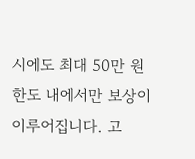시에도 최대 50만 원 한도 내에서만 보상이 이루어집니다. 고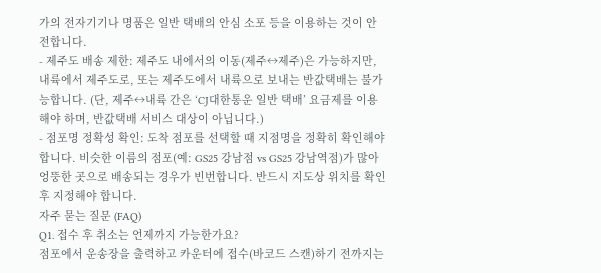가의 전자기기나 명품은 일반 택배의 안심 소포 등을 이용하는 것이 안전합니다.
- 제주도 배송 제한: 제주도 내에서의 이동(제주↔제주)은 가능하지만, 내륙에서 제주도로, 또는 제주도에서 내륙으로 보내는 반값택배는 불가능합니다. (단, 제주↔내륙 간은 ‘CJ대한통운 일반 택배’ 요금제를 이용해야 하며, 반값택배 서비스 대상이 아닙니다.)
- 점포명 정확성 확인: 도착 점포를 선택할 때 지점명을 정확히 확인해야 합니다. 비슷한 이름의 점포(예: GS25 강남점 vs GS25 강남역점)가 많아 엉뚱한 곳으로 배송되는 경우가 빈번합니다. 반드시 지도상 위치를 확인 후 지정해야 합니다.
자주 묻는 질문 (FAQ)
Q1. 접수 후 취소는 언제까지 가능한가요?
점포에서 운송장을 출력하고 카운터에 접수(바코드 스캔)하기 전까지는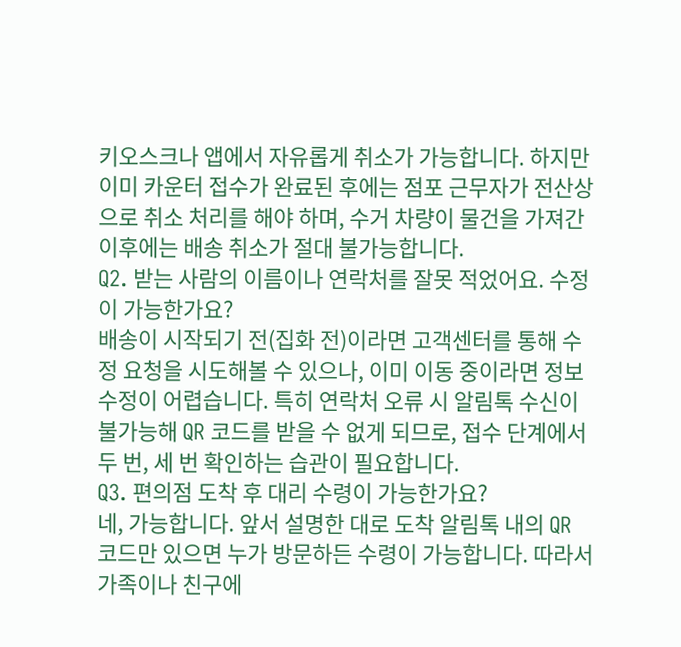키오스크나 앱에서 자유롭게 취소가 가능합니다. 하지만 이미 카운터 접수가 완료된 후에는 점포 근무자가 전산상으로 취소 처리를 해야 하며, 수거 차량이 물건을 가져간 이후에는 배송 취소가 절대 불가능합니다.
Q2. 받는 사람의 이름이나 연락처를 잘못 적었어요. 수정이 가능한가요?
배송이 시작되기 전(집화 전)이라면 고객센터를 통해 수정 요청을 시도해볼 수 있으나, 이미 이동 중이라면 정보 수정이 어렵습니다. 특히 연락처 오류 시 알림톡 수신이 불가능해 QR 코드를 받을 수 없게 되므로, 접수 단계에서 두 번, 세 번 확인하는 습관이 필요합니다.
Q3. 편의점 도착 후 대리 수령이 가능한가요?
네, 가능합니다. 앞서 설명한 대로 도착 알림톡 내의 QR 코드만 있으면 누가 방문하든 수령이 가능합니다. 따라서 가족이나 친구에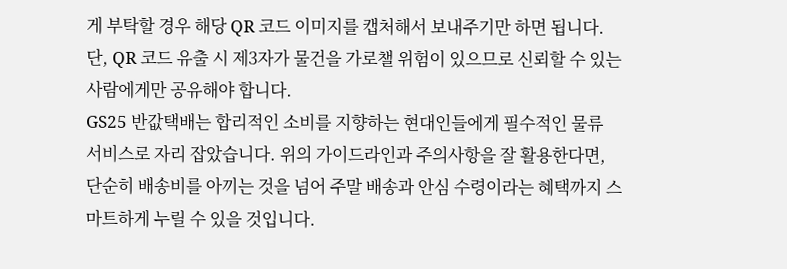게 부탁할 경우 해당 QR 코드 이미지를 캡처해서 보내주기만 하면 됩니다. 단, QR 코드 유출 시 제3자가 물건을 가로챌 위험이 있으므로 신뢰할 수 있는 사람에게만 공유해야 합니다.
GS25 반값택배는 합리적인 소비를 지향하는 현대인들에게 필수적인 물류 서비스로 자리 잡았습니다. 위의 가이드라인과 주의사항을 잘 활용한다면, 단순히 배송비를 아끼는 것을 넘어 주말 배송과 안심 수령이라는 혜택까지 스마트하게 누릴 수 있을 것입니다.